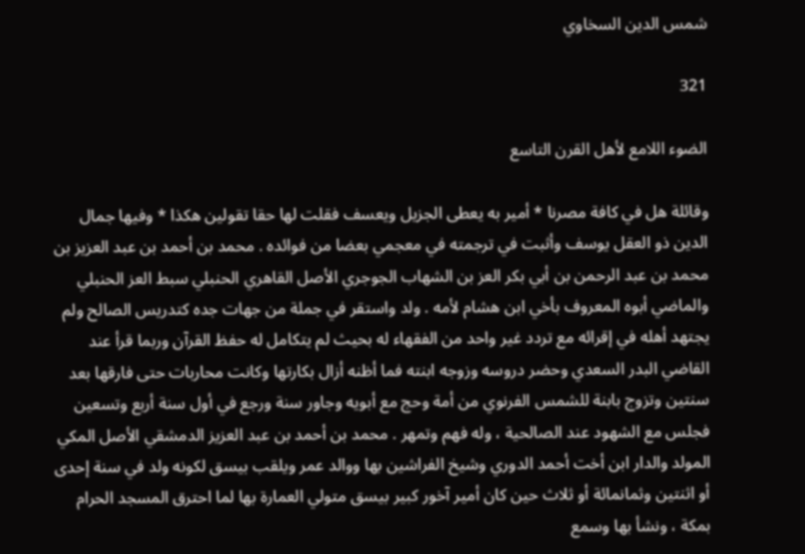شمس الدين السخاوي

321

الضوء اللامع لأهل القرن التاسع

وقائلة هل في كافة مصرنا * أمير به يعطى الجزيل ويعسف فقلت لها حقا تقولين هكذا * وفيها جمال الدين ذو العقل يوسف وأثبت في ترجمته في معجمي بعضا من فوائده . محمد بن أحمد بن عبد العزيز بن محمد بن عبد الرحمن بن أبي بكر العز بن الشهاب الجوجري الأصل القاهري الحنبلي سبط العز الحنبلي والماضي أبوه المعروف بأخي ابن هشام لأمه . ولد واستقر في جملة من جهات جده كتدريس الصالح ولم يجتهد أهله في إقرائه مع تردد غير واحد من الفقهاء له بحيث لم يتكامل له حفظ القرآن وربما قرأ عند القاضي البدر السعدي وحضر دروسه وزوجه ابنته فما أظنه أزال بكارتها وكانت محاربات حتى فارقها بعد سنتين وتزوج بابنة للشمس الفرنوي من أمة وحج مع أبويه وجاور سنة ورجع في أول سنة أربع وتسعين فجلس مع الشهود عند الصالحية ، وله فهم وتمهر . محمد بن أحمد بن عبد العزيز الدمشقي الأصل المكي المولد والدار ابن أخت أحمد الدوري وشيخ الفراشين بها ووالد عمر ويلقب بيسق لكونه ولد في سنة إحدى أو اثنتين وثمانمائة أو ثلاث حين كان أمير آخور كبير بيسق متولي العمارة بها لما احترق المسجد الحرام بمكة ، ونشأ بها وسمع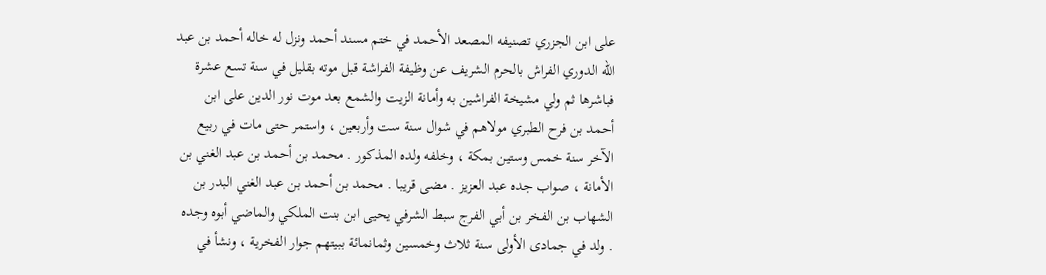على ابن الجزري تصنيفه المصعد الأحمد في ختم مسند أحمد ونزل له خاله أحمد بن عبد الله الدوري الفراش بالحرم الشريف عن وظيفة الفراشة قبل موته بقليل في سنة تسع عشرة فباشرها ثم ولي مشيخة الفراشين به وأمانة الزيت والشمع بعد موت نور الدين على ابن أحمد بن فرح الطبري مولاهم في شوال سنة ست وأربعين ، واستمر حتى مات في ربيع الآخر سنة خمس وستين بمكة ، وخلفه ولده المذكور . محمد بن أحمد بن عبد الغني بن الأمانة ، صواب جده عبد العزيز . مضى قريبا . محمد بن أحمد بن عبد الغني البدر بن الشهاب بن الفخر بن أبي الفرج سبط الشرفي يحيى ابن بنت الملكي والماضي أبوه وجده . ولد في جمادى الأولى سنة ثلاث وخمسين وثمانمائة ببيتهم جوار الفخرية ، ونشأ في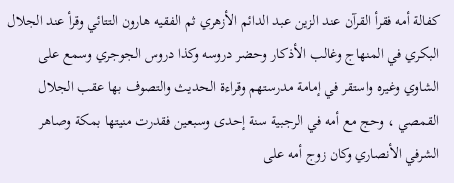كفالة أمه فقرأ القرآن عند الزين عبد الدائم الأزهري ثم الفقيه هارون التتائي وقرأ عند الجلال البكري في المنهاج وغالب الأذكار وحضر دروسه وكذا دروس الجوجري وسمع على الشاوي وغيره واستقر في إمامة مدرستهم وقراءة الحديث والتصوف بها عقب الجلال القمصي ، وحج مع أمه في الرجبية سنة إحدى وسبعين فقدرت منيتها بمكة وصاهر الشرفي الأنصاري وكان زوج أمه على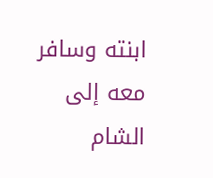ابنته وسافر معه إلى الشام